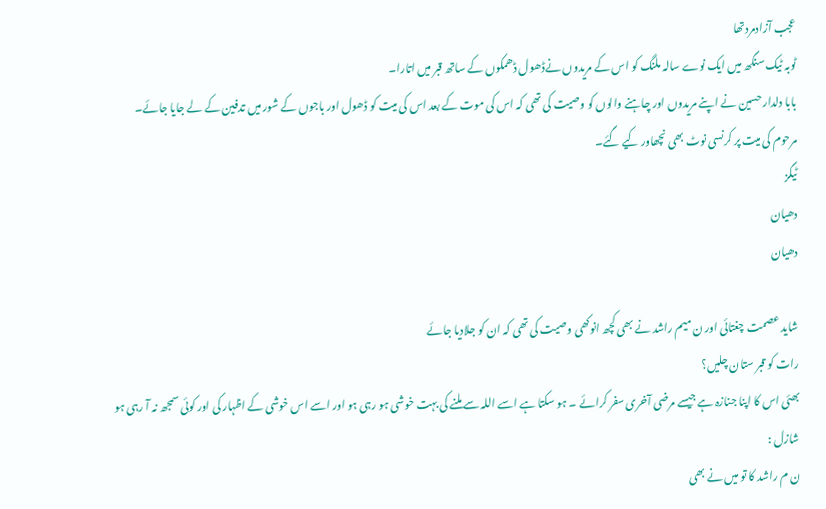عجب آزادمردتھا
ٹوبہ ٹیک سنگھ میں ایک نوے سالہ ملنگ کو اس کے مریدوں نےڈھول ڈھمکوں کے ساتھ قبر میں اتارا۔
بابا دلدار حسین نے اپنے مریدوں اور چاہنے والوں کو وصیت کی تھی کہ اس کی موت کے بعد اس کی میت کو ڈھول اور باجوں کے شور میں تدفین کے لے جایا جائے۔
مرحوم کی میت پر کرنسی نوٹ بھی نچھاور کیے گئے۔
ٹیگز
دھیان
دھیان

شاید عصمت چغتائی اور ن میم راشد نے بھی کچھ انوکھی وصیت کی تھی کہ ان کو جلادیا جائے
رات کو قبر ستان چلیں؟
بھئی اس کا اپنا جنازہ ہے جیسے مرضی آخری سفر کرائے ۔ ہو سکتا ہے اسے اللہ سے ملنے کی بہت خوشی ہو رہی ہو اور اسے اس خوشی کے اظہار کی اور کوئی سمجھ نہ آ رہی ہو
شازل :
ن م راشد کا تو میں نے بھی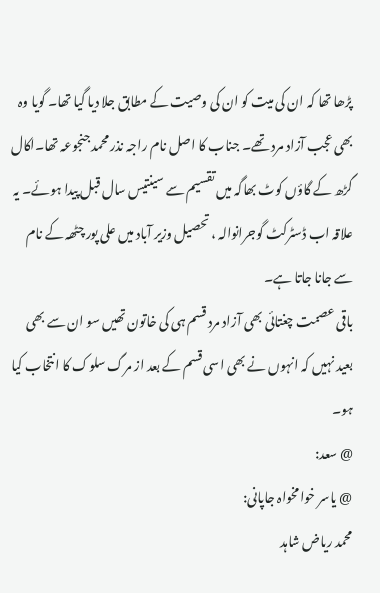پڑھا تھا کہ ان کی میت کو ان کی وصیت کے مطابق جلا دیا گیا تھا۔ گویا وہ بھی عجب آزاد مرد تھے۔ جناب کا اصل نام راجہ نذر محمد جنجوعہ تھا۔اکال گڑھ کے گاؤں کوٹ بھاگہ میں تقسیم سے سینتیس سال قبل پیدا ہوئے۔ یہ علاقہ اب ڈسٹرکٹ گوجرانوالہ ، تحصیل وزیر آباد میں علی پور چٹھہ کے نام سے جانا جاتا ہے۔
باقی عصمت چغتائی بھی آزاد مرد قسم ہی کی خاتون تھیں سو ان سے بھی بعید نہیں کہ انہوں نے بھی اسی قسم کے بعد از مرگ سلوک کا انتخاب کیا ہو۔
@ سعد:
@ یاسر خوامخواہ جاپانی:
محمد ریاض شاہد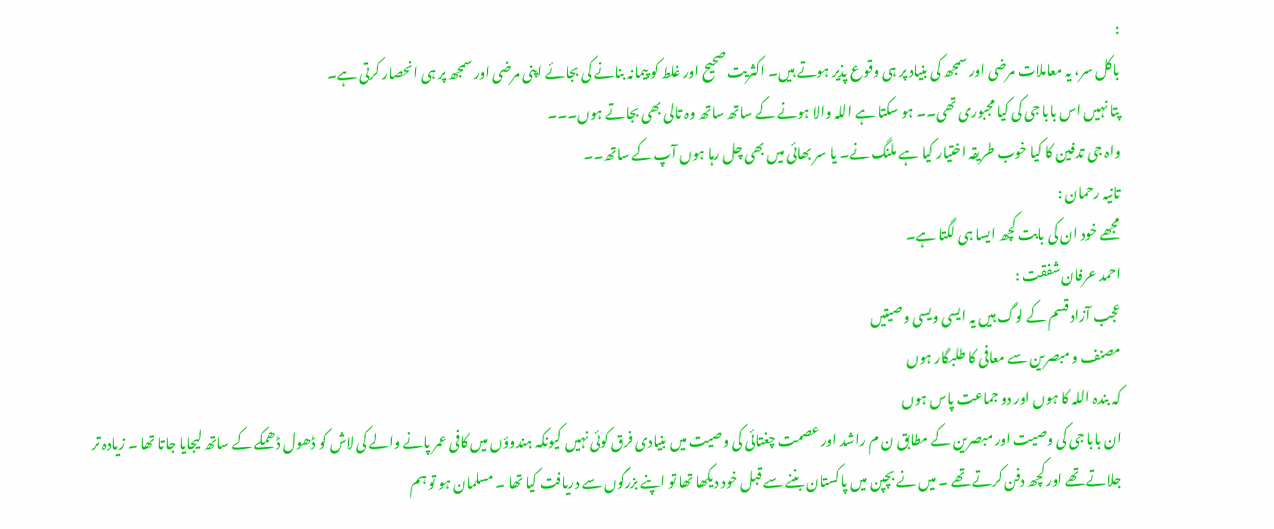:
باکل سر، یہ معاملات مرضی اور سمجھ کی بنیاد پر ہی وقوع پذیر ہوتے ہیں۔ اکثریت صحیح اور غلط کو پیمانہ بنانے کی بجائے اپنی مرضی اور سمجھ پر ہی انحصار کرتی ہے۔
پتا نہیں اس بابا جی کی کیا مجبوری تھی۔۔ ہو سکتا ہے اللہ والا ہونے کے ساتھ ساتھ وہ تالی بھی بجاتے ہوں۔۔۔
واہ جی تدفین کا کیا خوب طریقہ اختیار کیا ہے ملنگ نے۔ یا سر بھائی میں بھی چل رہا ہوں آپ کے ساتھ۔۔
تانیہ رحمان :
مجھے خود ان کی بابت کچھ ایسا ہی لگتا ہے۔
احمد عرفان شفقت :
عجب آزاد قسم کے لوگ ہیں یہ ایسی ویسی وصیتیں
مصنف و مبصرين سے معافی کا طلبگار ہوں
کہ بندہ اللہ کا ہوں اور دو جماعت پاس ہوں
ان بابا جی کی وصيت اور مبصرين کے مطابق ن م راشد اور عصمت چغتائی کی وصيت ميں بنيادی فرق کوئی نہيں کيونکہ ہندوؤں ميں کافی عمر پانے والے کی لاش کو ڈھول ڈھمکے کے ساتھ ليجايا جاتا تھا ۔ زيادہ تر جلاتے تھے اور کچھ دفن کرتے تھے ۔ ميں نے بچپن ميں پاکستان بننے سے قبل خود ديکھا تھا تو اپنے بزرگوں سے دريافت کيا تھا ۔ مسلمان ہو تو ہم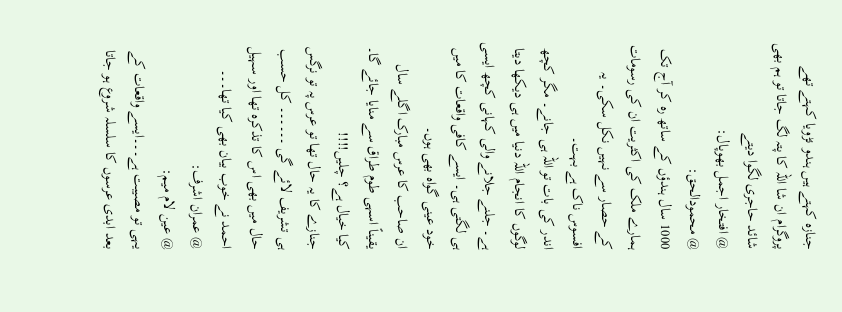جنازہ کہتے ہيں ہندو نڑويا کہتے تھے
پروگرام ان شا اللہ کا پتہ لگ جاتا تو ہم بھی شائد حاجری لگوا دیتے
@ افتخار اجمل بھوپال:
@ محمودالحق:
1000 سال ہندؤں کے ساتھ رہ کر آج تک ہمارے ملک کی اکثریت ان کی رسومات کے حصار سے نہیں نکل سکی۔ یہ افسوس ناک ہے بہت۔
اندر کی بات تو اللہ ہی جانے۔ مگر کچھ لوگوں کا انجام اللہ دنیا میں ہی دیکھا دیتا ہے۔ جلنے جلانے والی کہانی کچھ ایسی ہی لگتی ہی۔ ایسے کافی واقعات کا میں خود عینی گواہ بھی ہوں۔
ان صاحب کا عرس مبارک اگلے سال یقیناً اسہی طوم طراق سے منایا جائے گا۔ کیا خیال ہے؟ چلیں!!!!
جنازے کا یہ حال تھا تو عرس پہ تو نرگس ہی تشریف لائے گی ۔۔۔۔۔۔ کل حسب حال میں بھی اس کا تذکرہ تھا اور سہیل احمد نے خوب بیان بھی کیا تھا۔۔۔
@ عمران اشرف:
@ عین لام میم:
یہی تو مصیبت ہے۔۔۔ایسے واقعات کے بعد ابدی عرسوں کا سلسلہ شروع ہو جاتا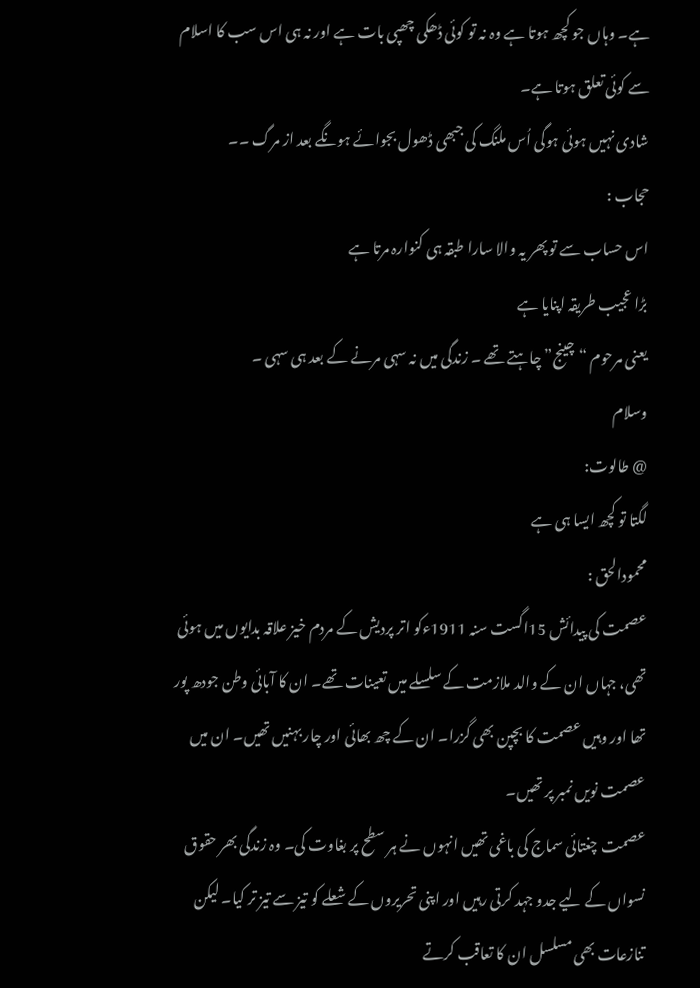ہے۔ وہاں جو کچھ ہوتا ہے وہ نہ تو کوئی ڈھکی چھپی بات ہے اور نہ ہی اس سب کا اسلام سے کوئی تعلق ہوتا ہے۔
شادی نہیں ہوئی ہوگی اُس ملنگ کی جبھی ڈھول بجوائے ہونگے بعد از مرگ ۔۔
حجاب :
اس حساب سے تو پھر یہ والا سارا طبقہ ہی کنوارہ مرتا ہے
بڑا عجیب طریقہ اپنایا ہے
یعنی مرحوم “چینج” چاہتے تھے ۔ زندگی میں نہ سہی مرنے کے بعد ہی سہی ۔
وسلام
@ طالوت:
لگتا تو کچھ ایسا ہی ہے
محمودالحق :
عصمت کی پیدائش 15اگست سنہ 1911ءکو اتر پردیش کے مردم خیز علاقہ بدایوں میں ہوئی تھی، جہاں ان کے والد ملازمت کے سلسلے میں تعینات تھے۔ ان کا آبائی وطن جودھ پور تھا اور وہیں عصمت کا بچپن بھی گزرا۔ ان کے چھ بھائی اور چار بہنیں تھیں۔ ان میں عصمت نویں نمبر پر تھیں۔
عصمت چغتائی سماج کی باغی تھیں انہوں نے ہر سطح پر بغاوت کی۔ وہ زندگی بھر حقوق نسواں کے لیے جدو جہد کرتی رہیں اور اپنی تحریروں کے شعلے کو تیز سے تیز تر کیا۔ لیکن تنازعات بھی مسلسل ان کا تعاقب کرتے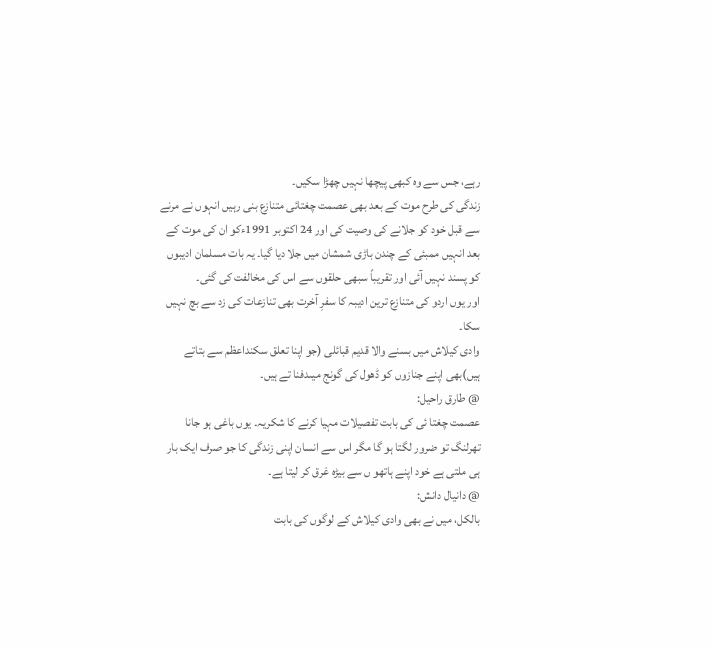رہے، جس سے وہ کبھی پیچھا نہیں چھڑا سکیں۔
زندگی کی طرح موت کے بعد بھی عصمت چغتائی متنازع بنی رہیں انہوں نے مرنے سے قبل خود کو جلانے کی وصیت کی اور 24 اکتوبر 1991ءکو ان کی موت کے بعد انہیں ممبئی کے چندن باڑی شمشان میں جلا دیا گیا۔ یہ بات مسلمان ادیبوں کو پسند نہیں آئی اور تقریباً سبھی حلقوں سے اس کی مخالفت کی گئی۔
اور یوں اردو کی متنازع ترین ادیبہ کا سفرِ آخرت بھی تنازعات کی زد سے بچ نہیں سکا۔
وادی کیلاش میں بسنے والا قدیم قبائلی (جو اپنا تعلق سکنداعظم سے بتاتے ہیں)بھی اپنے جنازوں کو ڈھول کی گونج میںدفنا تے ہیں۔
@ طارق راحیل:
عصمت چغتا ئی کی بابت تفصیلات مہیا کرنے کا شکریہ۔ یوں باغی ہو جانا تھرلنگ تو ضرور لگتا ہو گا مگر اس سے انسان اپنی زندگی کا جو صرف ایک بار ہی ملتی ہے خود اپنے ہاتھو ں سے بیڑہ غرق کر لیتا ہے۔
@ دانیال دانش:
بالکل، میں نے بھی وادی کیلاش کے لوگوں کی بابت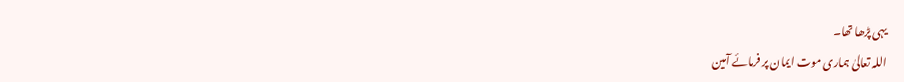یہی پڑھا تھا۔
اللہ تعالیٰ ہماری موت ایمان پر فرمائے آمین